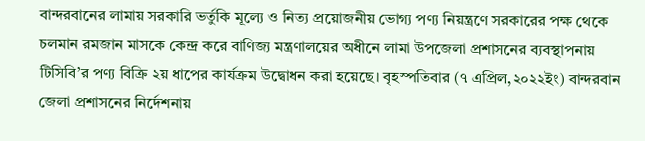বান্দরবানের লামায় সরকারি ভর্তুকি মূল্যে ও নিত্য প্রয়োজনীয় ভোগ্য পণ্য নিয়ন্ত্রণে সরকারের পক্ষ থেকে চলমান রমজান মাসকে কেন্দ্র করে বাণিজ্য মন্ত্রণালয়ের অধীনে লামা উপজেলা প্রশাসনের ব্যবস্থাপনায় টিসিবি’র পণ্য বিক্রি ২য় ধাপের কার্যক্রম উদ্বোধন করা হয়েছে। বৃহস্পতিবার (৭ এপ্রিল,২০২২ইং) বান্দরবান জেলা প্রশাসনের নির্দেশনায়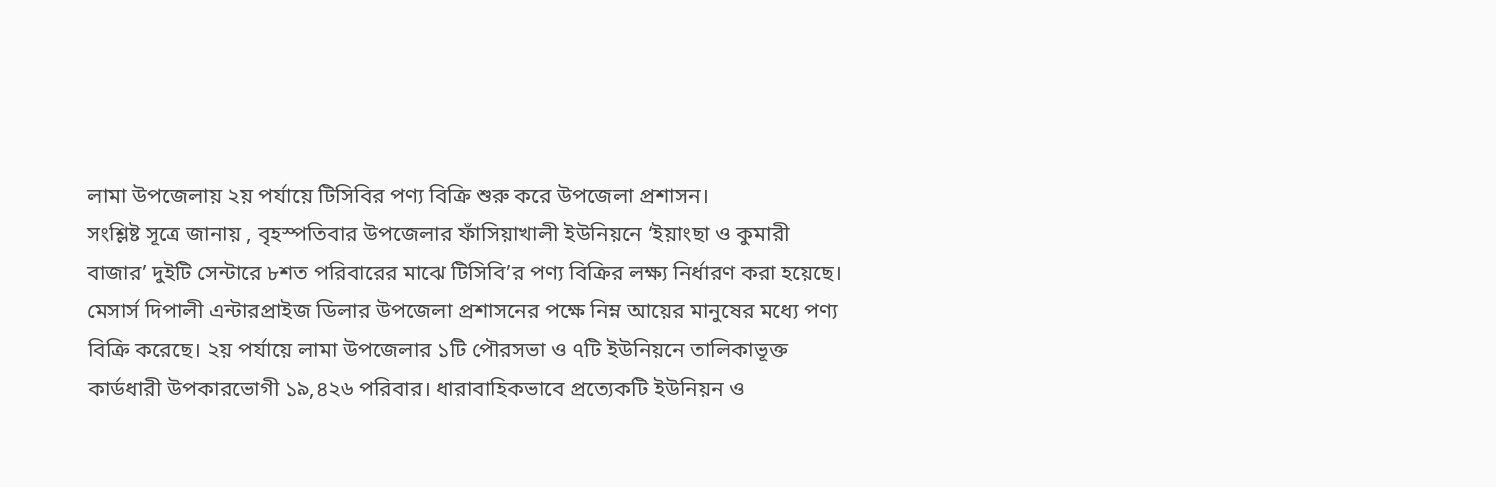লামা উপজেলায় ২য় পর্যায়ে টিসিবির পণ্য বিক্রি শুরু করে উপজেলা প্রশাসন।
সংশ্লিষ্ট সূত্রে জানায় , বৃহস্পতিবার উপজেলার ফাঁসিয়াখালী ইউনিয়নে ‘ইয়াংছা ও কুমারী বাজার’ দুইটি সেন্টারে ৮শত পরিবারের মাঝে টিসিবি’র পণ্য বিক্রির লক্ষ্য নির্ধারণ করা হয়েছে। মেসার্স দিপালী এন্টারপ্রাইজ ডিলার উপজেলা প্রশাসনের পক্ষে নিম্ন আয়ের মানুষের মধ্যে পণ্য বিক্রি করেছে। ২য় পর্যায়ে লামা উপজেলার ১টি পৌরসভা ও ৭টি ইউনিয়নে তালিকাভূক্ত কার্ডধারী উপকারভোগী ১৯,৪২৬ পরিবার। ধারাবাহিকভাবে প্রত্যেকটি ইউনিয়ন ও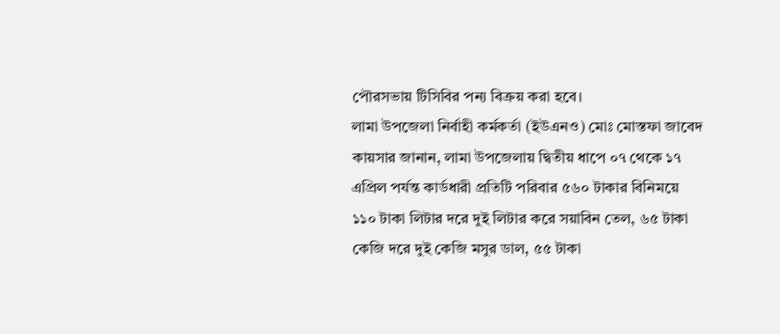পৌরসভায় টিসিবির পন্য বিক্রয় করা হবে।
লামা উপজেলা নির্বাহী কর্মকর্তা (ইউএনও) মোঃ মোস্তফা জাবেদ কায়সার জানান, লামা উপজেলায় দ্বিতীয় ধাপে ০৭ থেকে ১৭ এপ্রিল পর্যন্ত কার্ডধারী প্রতিটি পরিবার ৫৬০ টাকার বিনিময়ে ১১০ টাকা লিটার দরে দুই লিটার করে সয়াবিন তেল, ৬৫ টাকা কেজি দরে দুই কেজি মসুর ডাল, ৫৫ টাকা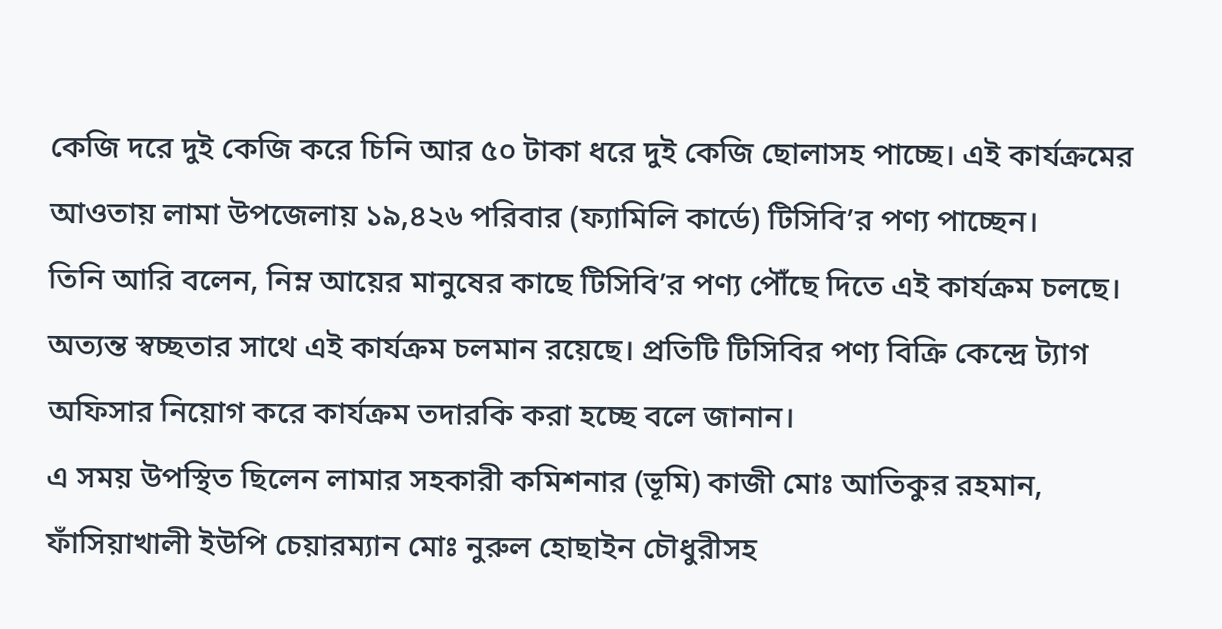কেজি দরে দুই কেজি করে চিনি আর ৫০ টাকা ধরে দুই কেজি ছোলাসহ পাচ্ছে। এই কার্যক্রমের আওতায় লামা উপজেলায় ১৯,৪২৬ পরিবার (ফ্যামিলি কার্ডে) টিসিবি’র পণ্য পাচ্ছেন।
তিনি আরি বলেন, নিম্ন আয়ের মানুষের কাছে টিসিবি’র পণ্য পৌঁছে দিতে এই কার্যক্রম চলছে। অত্যন্ত স্বচ্ছতার সাথে এই কার্যক্রম চলমান রয়েছে। প্রতিটি টিসিবির পণ্য বিক্রি কেন্দ্রে ট্যাগ অফিসার নিয়োগ করে কার্যক্রম তদারকি করা হচ্ছে বলে জানান।
এ সময় উপস্থিত ছিলেন লামার সহকারী কমিশনার (ভূমি) কাজী মোঃ আতিকুর রহমান, ফাঁসিয়াখালী ইউপি চেয়ারম্যান মোঃ নুরুল হোছাইন চৌধুরীসহ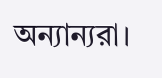অন্যান্যরা।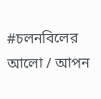#চলনবিলের আলো / আপন